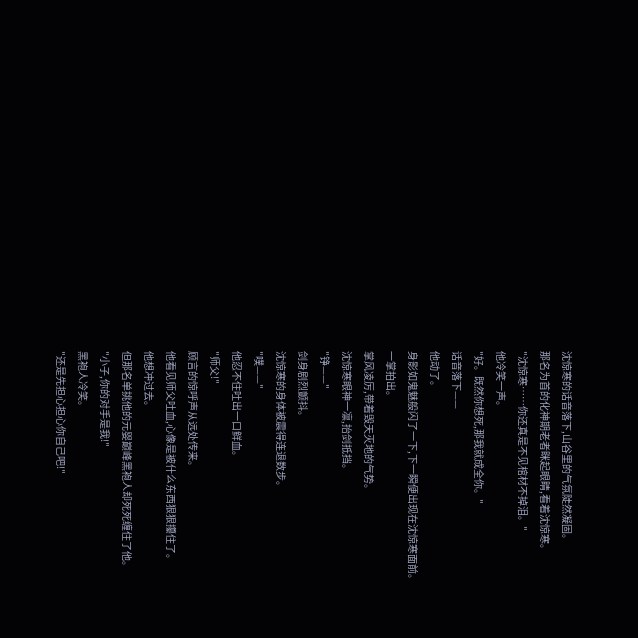沈惊寒的话音落下,山谷里的气氛陡然凝固。
那名为首的化神期老者眯起眼睛,看着沈惊寒。
"沈惊寒……你还真是不见棺材不掉泪。"
他冷笑一声。
"好。既然你想死,那我就成全你。"
话音落下——
他动了。
身影如鬼魅般闪了一下,下一瞬便出现在沈惊寒面前。
一掌拍出。
掌风凌厉,带着毁天灭地的气势。
沈惊寒眼神一凛,抬剑抵挡。
"铮——"
剑身剧烈颤抖。
沈惊寒的身体被震得连退数步。
"噗——"
他忍不住吐出一口鲜血。
"师父!"
顾言的惊呼声从远处传来。
他看见师父吐血,心像是被什么东西狠狠攥住了。
他想冲过去。
但那名单挑他的元婴巅峰黑袍人却死死缠住了他。
"小子,你的对手是我!"
黑袍人冷笑。
"还是先担心担心你自己吧!"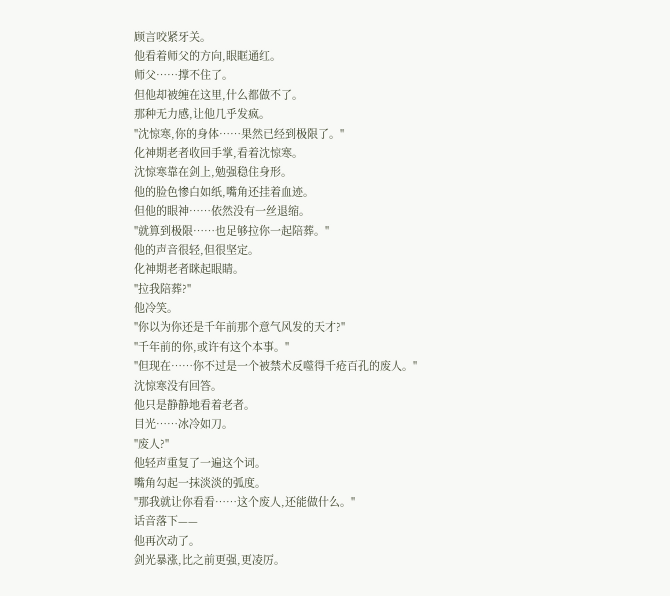顾言咬紧牙关。
他看着师父的方向,眼眶通红。
师父……撑不住了。
但他却被缠在这里,什么都做不了。
那种无力感,让他几乎发疯。
"沈惊寒,你的身体……果然已经到极限了。"
化神期老者收回手掌,看着沈惊寒。
沈惊寒靠在剑上,勉强稳住身形。
他的脸色惨白如纸,嘴角还挂着血迹。
但他的眼神……依然没有一丝退缩。
"就算到极限……也足够拉你一起陪葬。"
他的声音很轻,但很坚定。
化神期老者眯起眼睛。
"拉我陪葬?"
他冷笑。
"你以为你还是千年前那个意气风发的天才?"
"千年前的你,或许有这个本事。"
"但现在……你不过是一个被禁术反噬得千疮百孔的废人。"
沈惊寒没有回答。
他只是静静地看着老者。
目光……冰冷如刀。
"废人?"
他轻声重复了一遍这个词。
嘴角勾起一抹淡淡的弧度。
"那我就让你看看……这个废人,还能做什么。"
话音落下——
他再次动了。
剑光暴涨,比之前更强,更凌厉。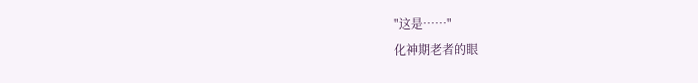"这是……"
化神期老者的眼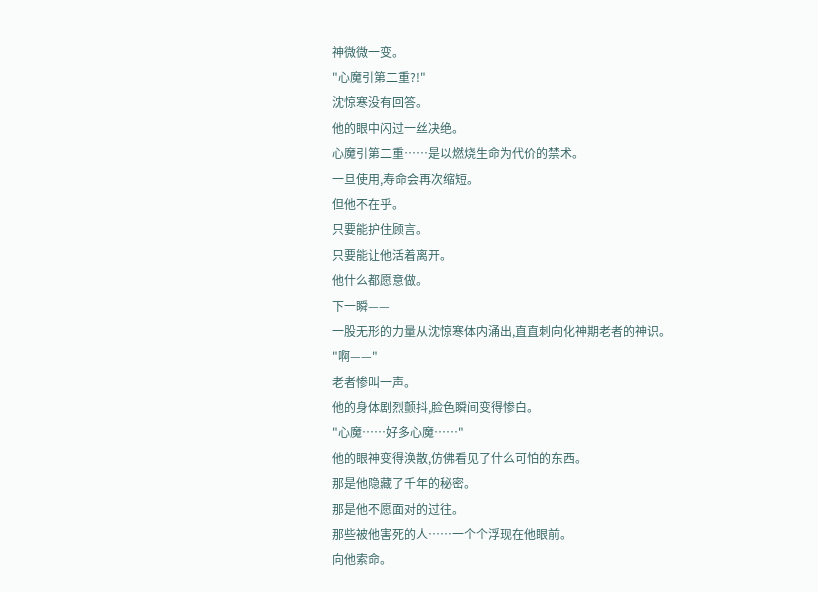神微微一变。
"心魔引第二重?!"
沈惊寒没有回答。
他的眼中闪过一丝决绝。
心魔引第二重……是以燃烧生命为代价的禁术。
一旦使用,寿命会再次缩短。
但他不在乎。
只要能护住顾言。
只要能让他活着离开。
他什么都愿意做。
下一瞬——
一股无形的力量从沈惊寒体内涌出,直直刺向化神期老者的神识。
"啊——"
老者惨叫一声。
他的身体剧烈颤抖,脸色瞬间变得惨白。
"心魔……好多心魔……"
他的眼神变得涣散,仿佛看见了什么可怕的东西。
那是他隐藏了千年的秘密。
那是他不愿面对的过往。
那些被他害死的人……一个个浮现在他眼前。
向他索命。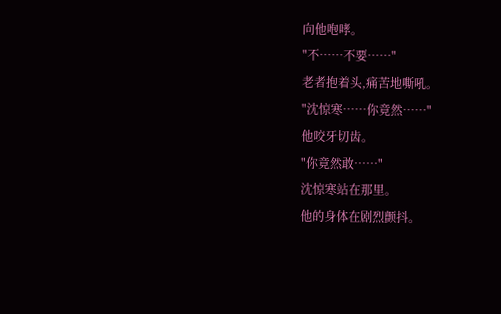向他咆哮。
"不……不要……"
老者抱着头,痛苦地嘶吼。
"沈惊寒……你竟然……"
他咬牙切齿。
"你竟然敢……"
沈惊寒站在那里。
他的身体在剧烈颤抖。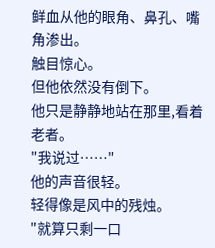鲜血从他的眼角、鼻孔、嘴角渗出。
触目惊心。
但他依然没有倒下。
他只是静静地站在那里,看着老者。
"我说过……"
他的声音很轻。
轻得像是风中的残烛。
"就算只剩一口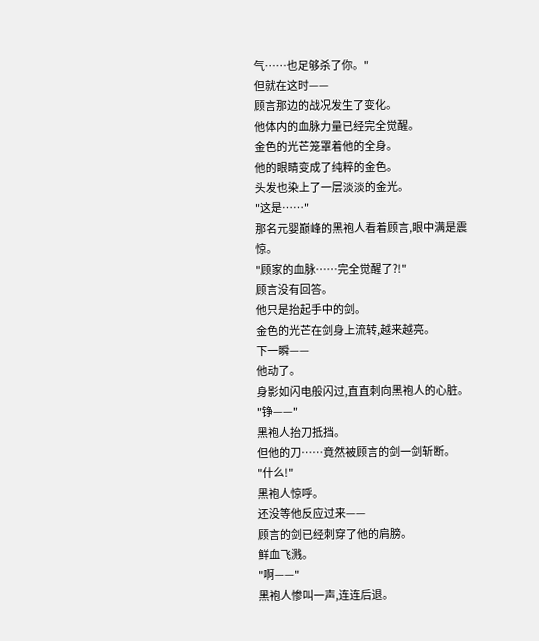气……也足够杀了你。"
但就在这时——
顾言那边的战况发生了变化。
他体内的血脉力量已经完全觉醒。
金色的光芒笼罩着他的全身。
他的眼睛变成了纯粹的金色。
头发也染上了一层淡淡的金光。
"这是……"
那名元婴巅峰的黑袍人看着顾言,眼中满是震惊。
"顾家的血脉……完全觉醒了?!"
顾言没有回答。
他只是抬起手中的剑。
金色的光芒在剑身上流转,越来越亮。
下一瞬——
他动了。
身影如闪电般闪过,直直刺向黑袍人的心脏。
"铮——"
黑袍人抬刀抵挡。
但他的刀……竟然被顾言的剑一剑斩断。
"什么!"
黑袍人惊呼。
还没等他反应过来——
顾言的剑已经刺穿了他的肩膀。
鲜血飞溅。
"啊——"
黑袍人惨叫一声,连连后退。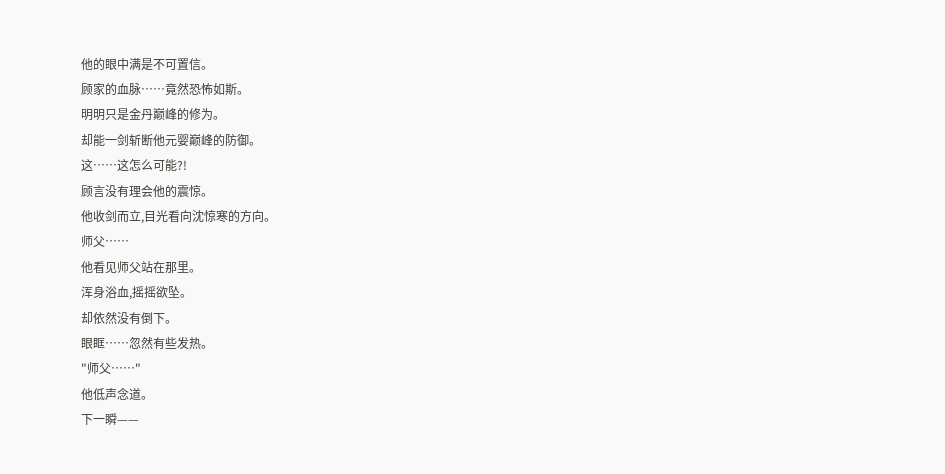他的眼中满是不可置信。
顾家的血脉……竟然恐怖如斯。
明明只是金丹巅峰的修为。
却能一剑斩断他元婴巅峰的防御。
这……这怎么可能?!
顾言没有理会他的震惊。
他收剑而立,目光看向沈惊寒的方向。
师父……
他看见师父站在那里。
浑身浴血,摇摇欲坠。
却依然没有倒下。
眼眶……忽然有些发热。
"师父……"
他低声念道。
下一瞬——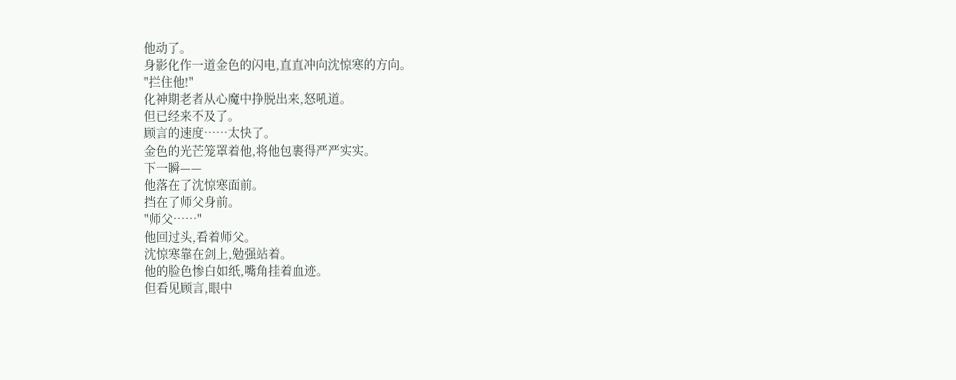他动了。
身影化作一道金色的闪电,直直冲向沈惊寒的方向。
"拦住他!"
化神期老者从心魔中挣脱出来,怒吼道。
但已经来不及了。
顾言的速度……太快了。
金色的光芒笼罩着他,将他包裹得严严实实。
下一瞬——
他落在了沈惊寒面前。
挡在了师父身前。
"师父……"
他回过头,看着师父。
沈惊寒靠在剑上,勉强站着。
他的脸色惨白如纸,嘴角挂着血迹。
但看见顾言,眼中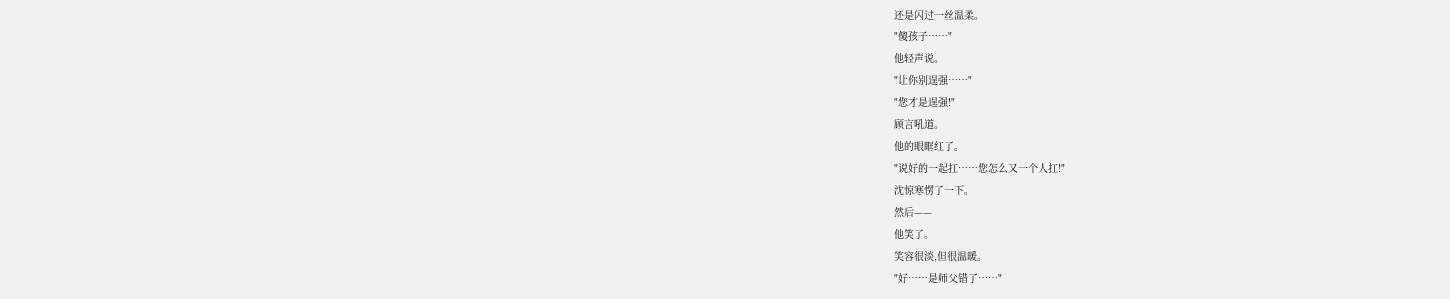还是闪过一丝温柔。
"傻孩子……"
他轻声说。
"让你别逞强……"
"您才是逞强!"
顾言吼道。
他的眼眶红了。
"说好的一起扛……您怎么又一个人扛!"
沈惊寒愣了一下。
然后——
他笑了。
笑容很淡,但很温暖。
"好……是师父错了……"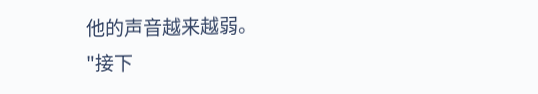他的声音越来越弱。
"接下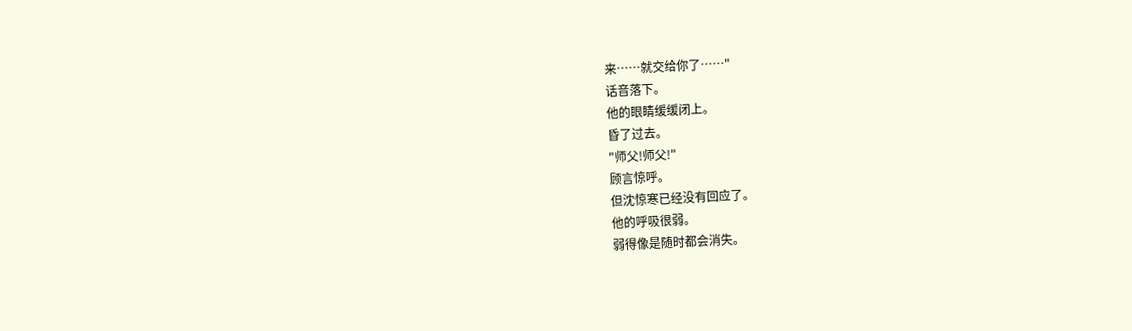来……就交给你了……"
话音落下。
他的眼睛缓缓闭上。
昏了过去。
"师父!师父!"
顾言惊呼。
但沈惊寒已经没有回应了。
他的呼吸很弱。
弱得像是随时都会消失。